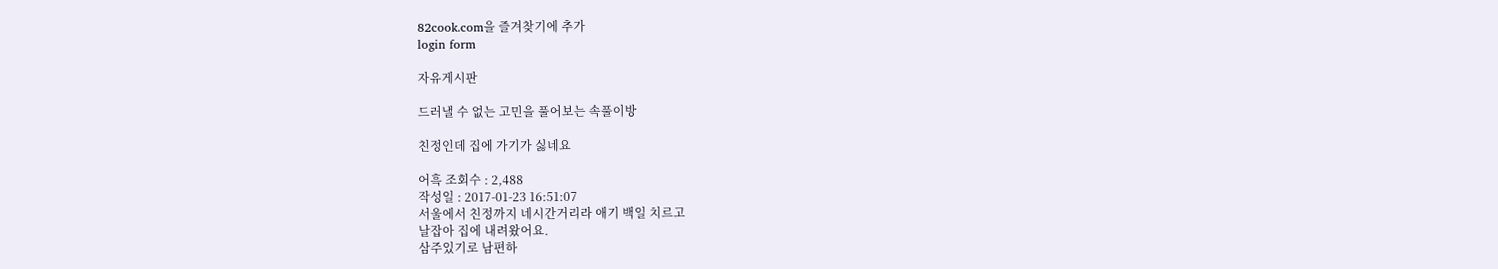82cook.com을 즐겨찾기에 추가
login form

자유게시판

드러낼 수 없는 고민을 풀어보는 속풀이방

친정인데 집에 가기가 싫네요

어흑 조회수 : 2,488
작성일 : 2017-01-23 16:51:07
서울에서 친정까지 네시간거리라 애기 백일 치르고
날잡아 집에 내려왔어요.
삼주있기로 남편하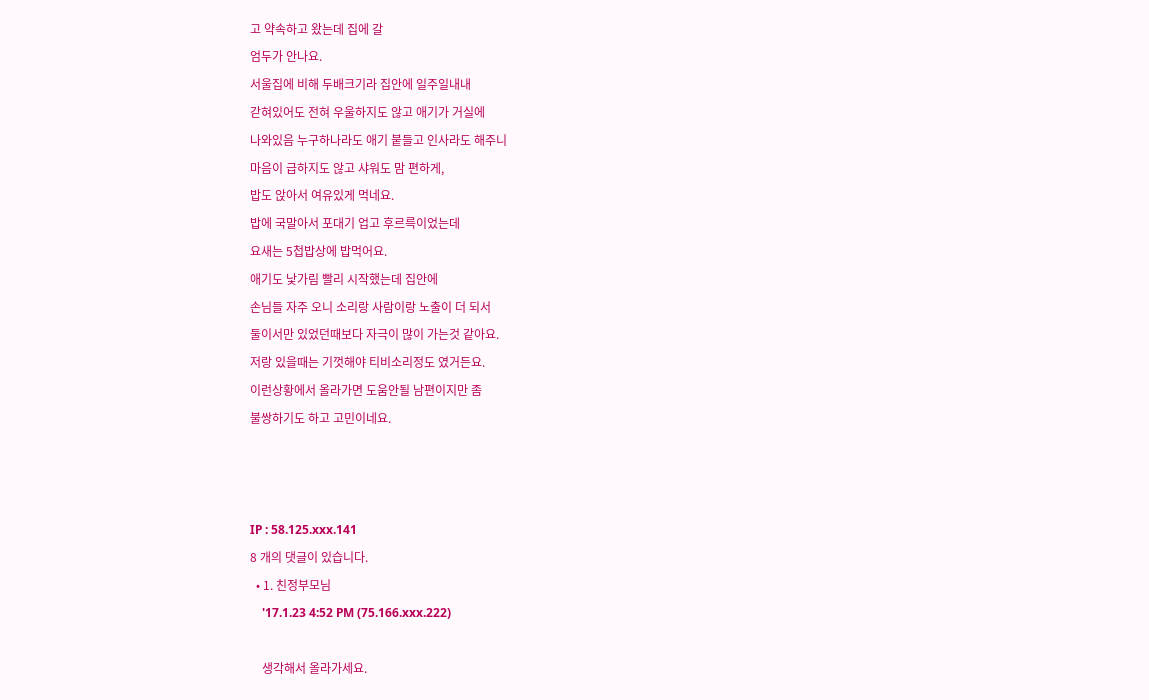고 약속하고 왔는데 집에 갈
엄두가 안나요.
서울집에 비해 두배크기라 집안에 일주일내내
갇혀있어도 전혀 우울하지도 않고 애기가 거실에
나와있음 누구하나라도 애기 붙들고 인사라도 해주니
마음이 급하지도 않고 샤워도 맘 편하게,
밥도 앉아서 여유있게 먹네요.
밥에 국말아서 포대기 업고 후르륵이었는데
요새는 5첩밥상에 밥먹어요.
애기도 낯가림 빨리 시작했는데 집안에
손님들 자주 오니 소리랑 사람이랑 노출이 더 되서
둘이서만 있었던때보다 자극이 많이 가는것 같아요.
저랑 있을때는 기껏해야 티비소리정도 였거든요.
이런상황에서 올라가면 도움안될 남편이지만 좀
불쌍하기도 하고 고민이네요.



IP : 58.125.xxx.141
8 개의 댓글이 있습니다.
  • 1. 친정부모님
    '17.1.23 4:52 PM (75.166.xxx.222)

    생각해서 올라가세요.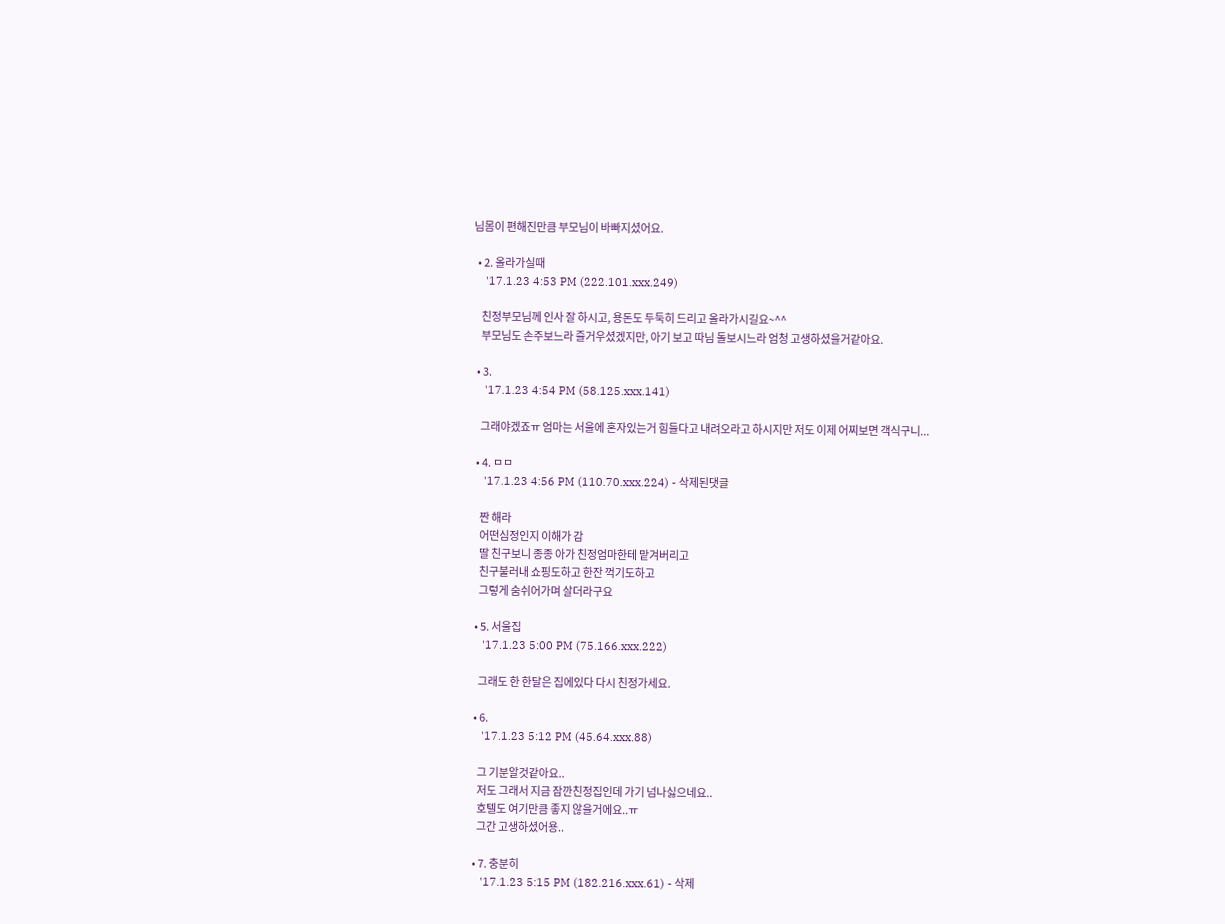님몸이 편해진만큼 부모님이 바빠지셨어요.

  • 2. 올라가실때
    '17.1.23 4:53 PM (222.101.xxx.249)

    친정부모님께 인사 잘 하시고, 용돈도 두둑히 드리고 올라가시길요~^^
    부모님도 손주보느라 즐거우셨겠지만, 아기 보고 따님 돌보시느라 엄청 고생하셨을거같아요.

  • 3.
    '17.1.23 4:54 PM (58.125.xxx.141)

    그래야겠죠ㅠ 엄마는 서울에 혼자있는거 힘들다고 내려오라고 하시지만 저도 이제 어찌보면 객식구니...

  • 4. ㅁㅁ
    '17.1.23 4:56 PM (110.70.xxx.224) - 삭제된댓글

    짠 해라
    어떤심정인지 이해가 감
    딸 친구보니 종종 아가 친정엄마한테 맡겨버리고
    친구불러내 쇼핑도하고 한잔 꺽기도하고
    그렇게 숨쉬어가며 살더라구요

  • 5. 서울집
    '17.1.23 5:00 PM (75.166.xxx.222)

    그래도 한 한달은 집에있다 다시 친정가세요.

  • 6.
    '17.1.23 5:12 PM (45.64.xxx.88)

    그 기분알것같아요..
    저도 그래서 지금 잠깐친정집인데 가기 넘나싫으네요..
    호텔도 여기만큼 좋지 않을거에요..ㅠ
    그간 고생하셨어용..

  • 7. 충분히
    '17.1.23 5:15 PM (182.216.xxx.61) - 삭제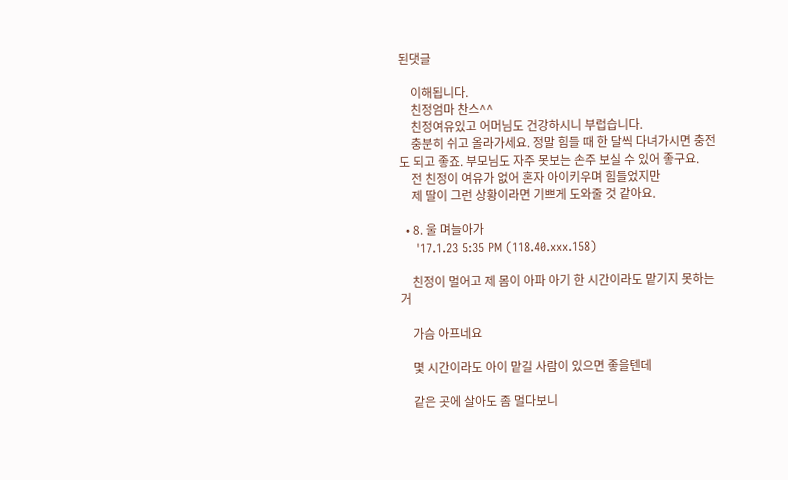된댓글

    이해됩니다.
    친정엄마 찬스^^
    친정여유있고 어머님도 건강하시니 부럽습니다.
    충분히 쉬고 올라가세요. 정말 힘들 때 한 달씩 다녀가시면 충전도 되고 좋죠. 부모님도 자주 못보는 손주 보실 수 있어 좋구요.
    전 친정이 여유가 없어 혼자 아이키우며 힘들었지만
    제 딸이 그런 상황이라면 기쁘게 도와줄 것 같아요.

  • 8. 울 며늘아가
    '17.1.23 5:35 PM (118.40.xxx.158)

    친정이 멀어고 제 몸이 아파 아기 한 시간이라도 맡기지 못하는 거

    가슴 아프네요

    몇 시간이라도 아이 맡길 사람이 있으면 좋을텐데

    같은 곳에 살아도 좀 멀다보니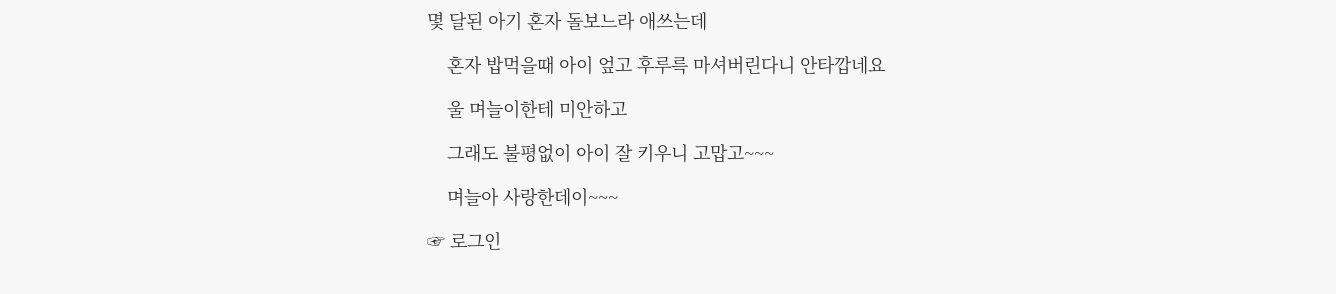몇 달된 아기 혼자 돌보느라 애쓰는데

    혼자 밥먹을때 아이 엎고 후루륵 마셔버린다니 안타깝네요

    울 며늘이한테 미안하고

    그래도 불평없이 아이 잘 키우니 고맙고~~~

    며늘아 사랑한데이~~~

☞ 로그인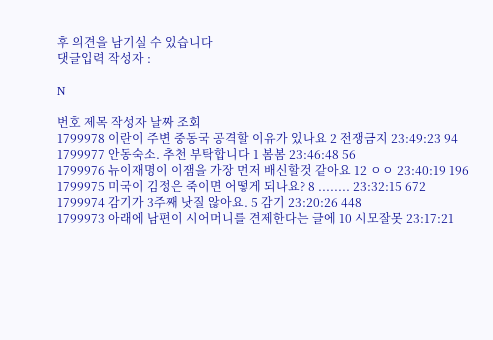후 의견을 남기실 수 있습니다
댓글입력 작성자 :

N

번호 제목 작성자 날짜 조회
1799978 이란이 주변 중동국 공격할 이유가 있나요 2 전쟁금지 23:49:23 94
1799977 안동숙소. 추천 부탁합니다 1 봄봄 23:46:48 56
1799976 뉴이재명이 이잼을 가장 먼저 배신할것 같아요 12 ㅇㅇ 23:40:19 196
1799975 미국이 김정은 죽이면 어떻게 되나요? 8 ........ 23:32:15 672
1799974 감기가 3주째 낫질 않아요. 5 감기 23:20:26 448
1799973 아래에 남편이 시어머니를 견제한다는 글에 10 시모잘못 23:17:21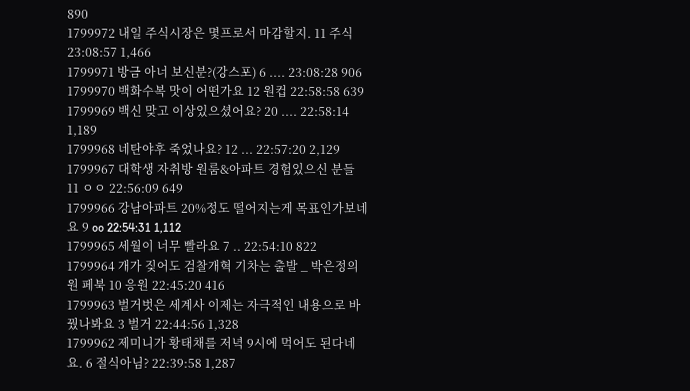890
1799972 내일 주식시장은 몇프로서 마감할지. 11 주식 23:08:57 1,466
1799971 방금 아너 보신분?(강스포) 6 .... 23:08:28 906
1799970 백화수복 맛이 어떤가요 12 원컵 22:58:58 639
1799969 백신 맞고 이상있으셨어요? 20 .... 22:58:14 1,189
1799968 네탄야후 죽었나요? 12 ... 22:57:20 2,129
1799967 대학생 자취방 원룸&아파트 경험있으신 분들 11 ㅇㅇ 22:56:09 649
1799966 강남아파트 20%정도 떨어지는게 목표인가보네요 9 oo 22:54:31 1,112
1799965 세월이 너무 빨라요 7 .. 22:54:10 822
1799964 개가 짖어도 검찰개혁 기차는 출발 _ 박은정의원 페북 10 응원 22:45:20 416
1799963 벌거벗은 세계사 이제는 자극적인 내용으로 바꿨나봐요 3 벌거 22:44:56 1,328
1799962 제미니가 황태채를 저녁 9시에 먹어도 된다네요. 6 절식아님? 22:39:58 1,287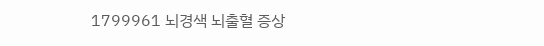1799961 뇌경색 뇌출혈 증상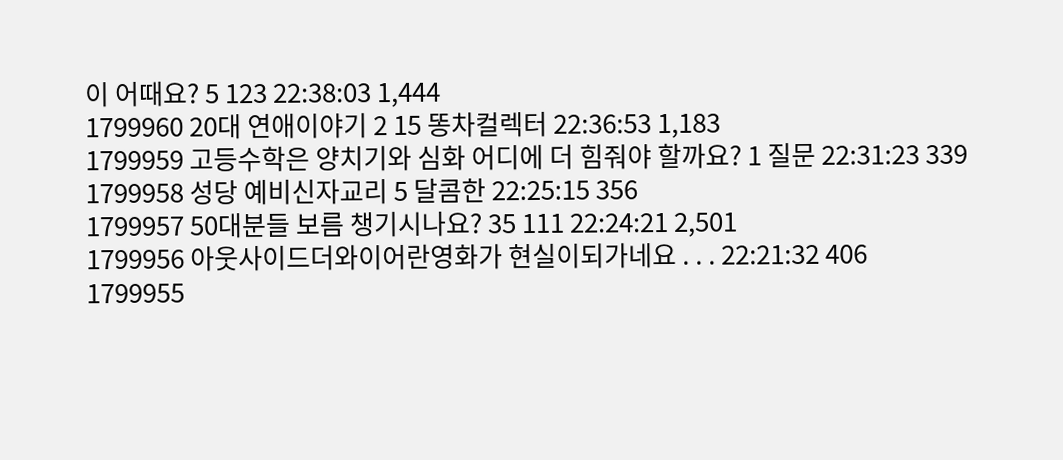이 어때요? 5 123 22:38:03 1,444
1799960 20대 연애이야기 2 15 똥차컬렉터 22:36:53 1,183
1799959 고등수학은 양치기와 심화 어디에 더 힘줘야 할까요? 1 질문 22:31:23 339
1799958 성당 예비신자교리 5 달콤한 22:25:15 356
1799957 50대분들 보름 챙기시나요? 35 111 22:24:21 2,501
1799956 아웃사이드더와이어란영화가 현실이되가네요 . . . 22:21:32 406
1799955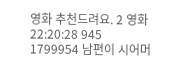영화 추천드려요. 2 영화 22:20:28 945
1799954 남편이 시어머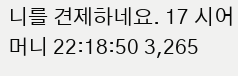니를 견제하네요. 17 시어머니 22:18:50 3,265